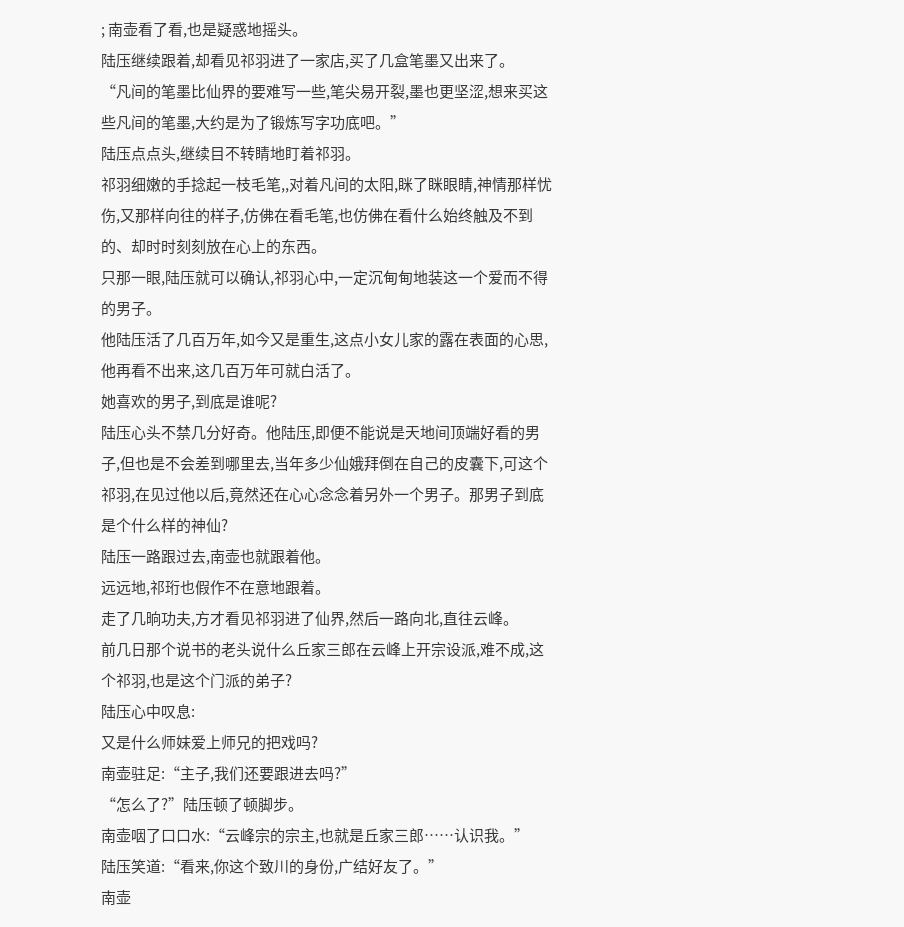; 南壶看了看,也是疑惑地摇头。
陆压继续跟着,却看见祁羽进了一家店,买了几盒笔墨又出来了。
“凡间的笔墨比仙界的要难写一些,笔尖易开裂,墨也更坚涩,想来买这些凡间的笔墨,大约是为了锻炼写字功底吧。”
陆压点点头,继续目不转睛地盯着祁羽。
祁羽细嫩的手捻起一枝毛笔,,对着凡间的太阳,眯了眯眼睛,神情那样忧伤,又那样向往的样子,仿佛在看毛笔,也仿佛在看什么始终触及不到的、却时时刻刻放在心上的东西。
只那一眼,陆压就可以确认,祁羽心中,一定沉甸甸地装这一个爱而不得的男子。
他陆压活了几百万年,如今又是重生,这点小女儿家的露在表面的心思,他再看不出来,这几百万年可就白活了。
她喜欢的男子,到底是谁呢?
陆压心头不禁几分好奇。他陆压,即便不能说是天地间顶端好看的男子,但也是不会差到哪里去,当年多少仙娥拜倒在自己的皮囊下,可这个祁羽,在见过他以后,竟然还在心心念念着另外一个男子。那男子到底是个什么样的神仙?
陆压一路跟过去,南壶也就跟着他。
远远地,祁珩也假作不在意地跟着。
走了几晌功夫,方才看见祁羽进了仙界,然后一路向北,直往云峰。
前几日那个说书的老头说什么丘家三郎在云峰上开宗设派,难不成,这个祁羽,也是这个门派的弟子?
陆压心中叹息:
又是什么师妹爱上师兄的把戏吗?
南壶驻足:“主子,我们还要跟进去吗?”
“怎么了?”陆压顿了顿脚步。
南壶咽了口口水:“云峰宗的宗主,也就是丘家三郎……认识我。”
陆压笑道:“看来,你这个致川的身份,广结好友了。”
南壶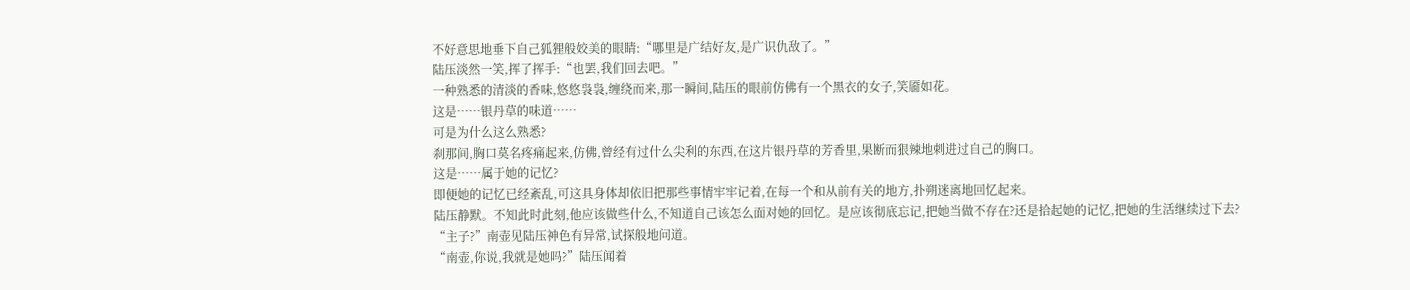不好意思地垂下自己狐狸般姣美的眼睛:“哪里是广结好友,是广识仇敌了。”
陆压淡然一笑,挥了挥手:“也罢,我们回去吧。”
一种熟悉的清淡的香味,悠悠袅袅,缠绕而来,那一瞬间,陆压的眼前仿佛有一个黑衣的女子,笑靥如花。
这是……银丹草的味道……
可是为什么这么熟悉?
刹那间,胸口莫名疼痛起来,仿佛,曾经有过什么尖利的东西,在这片银丹草的芳香里,果断而狠辣地刺进过自己的胸口。
这是……属于她的记忆?
即便她的记忆已经紊乱,可这具身体却依旧把那些事情牢牢记着,在每一个和从前有关的地方,扑朔迷离地回忆起来。
陆压静默。不知此时此刻,他应该做些什么,不知道自己该怎么面对她的回忆。是应该彻底忘记,把她当做不存在?还是拾起她的记忆,把她的生活继续过下去?
“主子?”南壶见陆压神色有异常,试探般地问道。
“南壶,你说,我就是她吗?”陆压闻着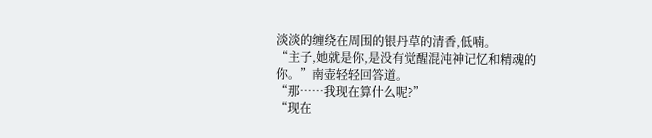淡淡的缠绕在周围的银丹草的清香,低喃。
“主子,她就是你,是没有觉醒混沌神记忆和精魂的你。”南壶轻轻回答道。
“那……我现在算什么呢?”
“现在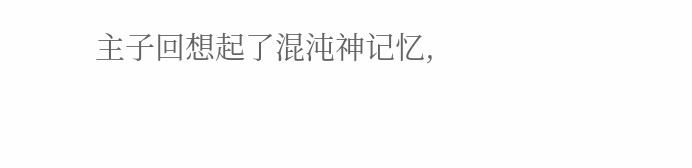主子回想起了混沌神记忆,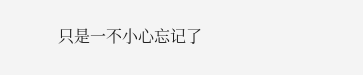只是一不小心忘记了